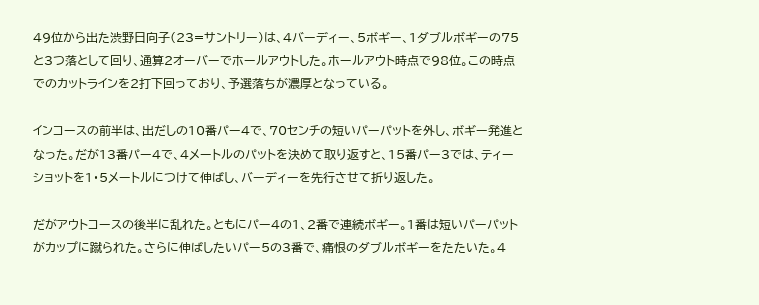49位から出た渋野日向子(23=サントリー)は、4バーディー、5ボギー、1ダブルボギーの75と3つ落として回り、通算2オーバーでホールアウトした。ホールアウト時点で98位。この時点でのカットラインを2打下回っており、予選落ちが濃厚となっている。

インコースの前半は、出だしの10番パー4で、70センチの短いパーパットを外し、ボギー発進となった。だが13番パー4で、4メートルのパットを決めて取り返すと、15番パー3では、ティーショットを1・5メートルにつけて伸ばし、バーディーを先行させて折り返した。

だがアウトコースの後半に乱れた。ともにパー4の1、2番で連続ボギー。1番は短いパーパットがカップに蹴られた。さらに伸ばしたいパー5の3番で、痛恨のダブルボギーをたたいた。4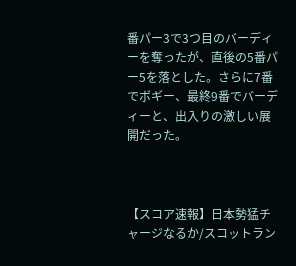番パー3で3つ目のバーディーを奪ったが、直後の5番パー5を落とした。さらに7番でボギー、最終9番でバーディーと、出入りの激しい展開だった。



【スコア速報】日本勢猛チャージなるか/スコットラン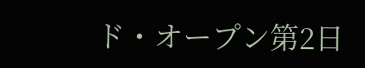ド・オープン第2日